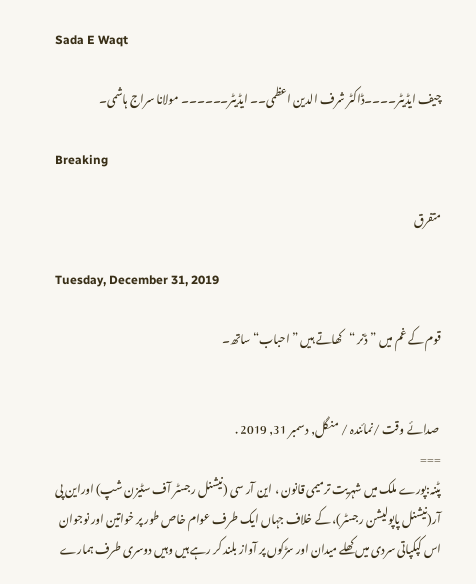Sada E Waqt

چیف ایڈیٹر۔۔۔۔ڈاکٹر شرف الدین اعظمی۔۔ ایڈیٹر۔۔۔۔۔۔ مولانا سراج ہاشمی۔

Breaking

متفرق

Tuesday, December 31, 2019

قوم کے غم میں ”ڈنر “کھاتے ہیں ”احباب“ ساتھ۔


 صدائے وقت /نمائندہ / منگل, دسمبر 31, 2019 .
===
پٹنہ:پورے ملک میں شہریت ترمیمی قانون ، این آر سی (نیشنل رجسٹر آف سٹیزن شپ) اوراین پی آر(نیشنل پاپولیشن رجسٹر)، کے خلاف جہاں ایک طرف عوام خاص طور پر خواتین اور نوجوان اس کپکپاتی سردی میں کھلے میدان اور سڑکوں پر آواز بلند کر رہے ہیں وہیں دوسری طرف ہمارے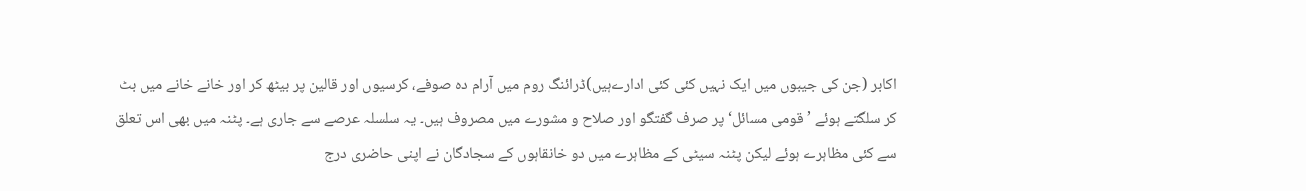اکابر (جن کی جیبوں میں ایک نہیں کئی کئی ادارےہیں)ڈرائنگ روم میں آرام دہ صوفے، کرسیوں اور قالین پر بیٹھ کر اور خانے خانے میں بٹ کر سلگتے ہوئے ’قومی مسائل‘ پر صرف گفتگو اور صلاح و مشورے میں مصروف ہیں۔ یہ سلسلہ عرصے سے جاری ہے۔ پٹنہ میں بھی اس تعلق سے کئی مظاہرے ہوئے لیکن پٹنہ سیٹی کے مظاہرے میں دو خانقاہوں کے سجادگان نے اپنی حاضری درج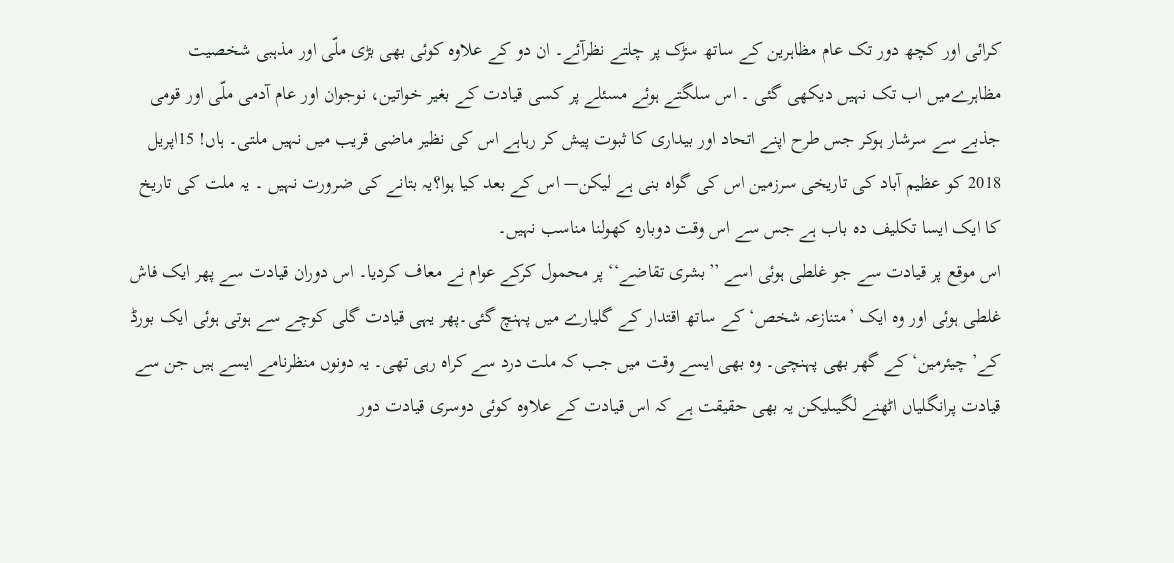کرائی اور کچھ دور تک عام مظاہرین کے ساتھ سڑک پر چلتے نظرآئے۔ ان دو کے علاوہ کوئی بھی بڑی ملّی اور مذہبی شخصیت مظاہرےمیں اب تک نہیں دیکھی گئی ۔ اس سلگتے ہوئے مسئلے پر کسی قیادت کے بغیر خواتین، نوجوان اور عام آدمی ملّی اور قومی جذبے سے سرشار ہوکر جس طرح اپنے اتحاد اور بیداری کا ثبوت پیش کر رہاہے اس کی نظیر ماضی قریب میں نہیں ملتی۔ ہاں! 15اپریل 2018 کو عظیم آباد کی تاریخی سرزمین اس کی گواہ بنی ہے لیکن— اس کے بعد کیا ہوا؟یہ بتانے کی ضرورت نہیں ۔ یہ ملت کی تاریخ کا ایک ایسا تکلیف دہ باب ہے جس سے اس وقت دوبارہ کھولنا مناسب نہیں۔
اس موقع پر قیادت سے جو غلطی ہوئی اسے ’’بشری تقاضے‘‘ پر محمول کرکے عوام نے معاف کردیا۔ اس دوران قیادت سے پھر ایک فاش غلطی ہوئی اور وہ ایک ’متنازعہ شخص‘ کے ساتھ اقتدار کے گلیارے میں پہنچ گئی۔پھر یہی قیادت گلی کوچے سے ہوتی ہوئی ایک بورڈ کے’چیئرمین‘ کے گھر بھی پہنچی۔ وہ بھی ایسے وقت میں جب کہ ملت درد سے کراہ رہی تھی۔ یہ دونوں منظرنامے ایسے ہیں جن سے قیادت پرانگلیاں اٹھنے لگیںلیکن یہ بھی حقیقت ہے کہ اس قیادت کے علاوہ کوئی دوسری قیادت دور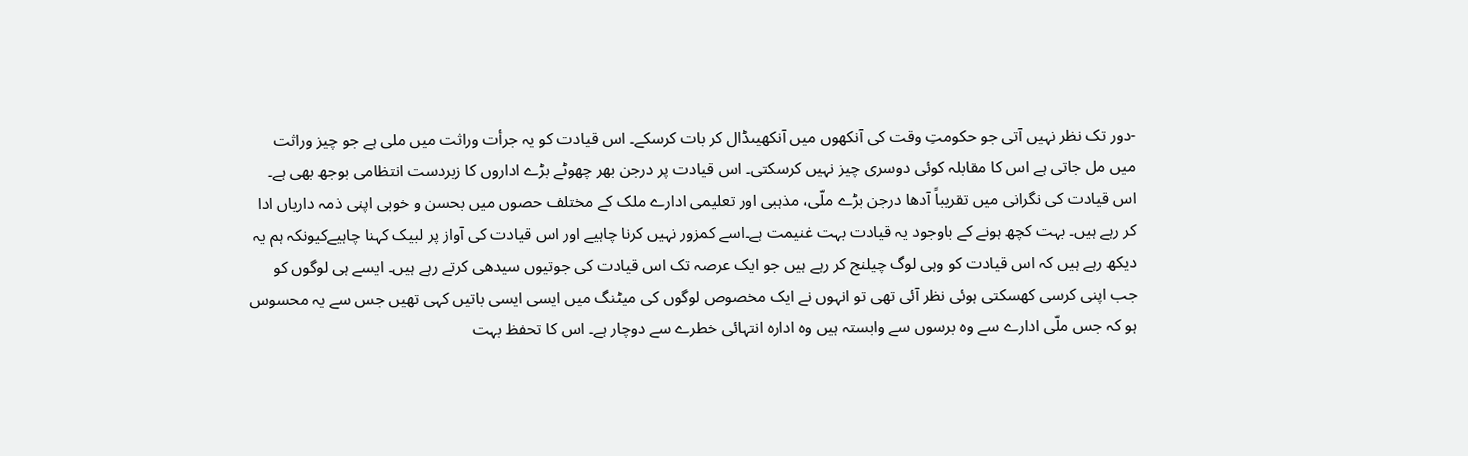-دور تک نظر نہیں آتی جو حکومتِ وقت کی آنکھوں میں آنکھیںڈال کر بات کرسکے۔ اس قیادت کو یہ جرأت وراثت میں ملی ہے جو چیز وراثت میں مل جاتی ہے اس کا مقابلہ کوئی دوسری چیز نہیں کرسکتی۔ اس قیادت پر درجن بھر چھوٹے بڑے اداروں کا زبردست انتظامی بوجھ بھی ہے۔ اس قیادت کی نگرانی میں تقریباً آدھا درجن بڑے ملّی، مذہبی اور تعلیمی ادارے ملک کے مختلف حصوں میں بحسن و خوبی اپنی ذمہ داریاں ادا کر رہے ہیں۔ بہت کچھ ہونے کے باوجود یہ قیادت بہت غنیمت ہے۔اسے کمزور نہیں کرنا چاہیے اور اس قیادت کی آواز پر لبیک کہنا چاہیےکیونکہ ہم یہ دیکھ رہے ہیں کہ اس قیادت کو وہی لوگ چیلنج کر رہے ہیں جو ایک عرصہ تک اس قیادت کی جوتیوں سیدھی کرتے رہے ہیں۔ ایسے ہی لوگوں کو جب اپنی کرسی کھسکتی ہوئی نظر آئی تھی تو انہوں نے ایک مخصوص لوگوں کی میٹنگ میں ایسی ایسی باتیں کہی تھیں جس سے یہ محسوس ہو کہ جس ملّی ادارے سے وہ برسوں سے وابستہ ہیں وہ ادارہ انتہائی خطرے سے دوچار ہے۔ اس کا تحفظ بہت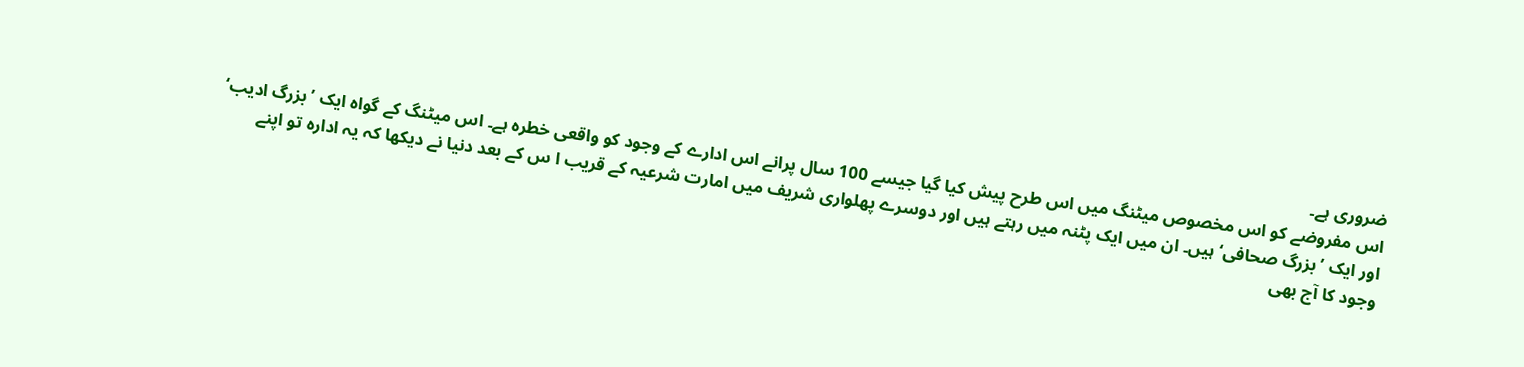ضروری ہے۔
اس مفروضے کو اس مخصوص میٹنگ میں اس طرح پیش کیا گیا جیسے 100 سال پرانے اس ادارے کے وجود کو واقعی خطرہ ہے۔ اس میٹنگ کے گواہ ایک ’بزرگ ادیب‘ اور ایک ’بزرگ صحافی‘ ہیں۔ ان میں ایک پٹنہ میں رہتے ہیں اور دوسرے پھلواری شریف میں امارت شرعیہ کے قریب ا س کے بعد دنیا نے دیکھا کہ یہ ادارہ تو اپنے وجود کا آج بھی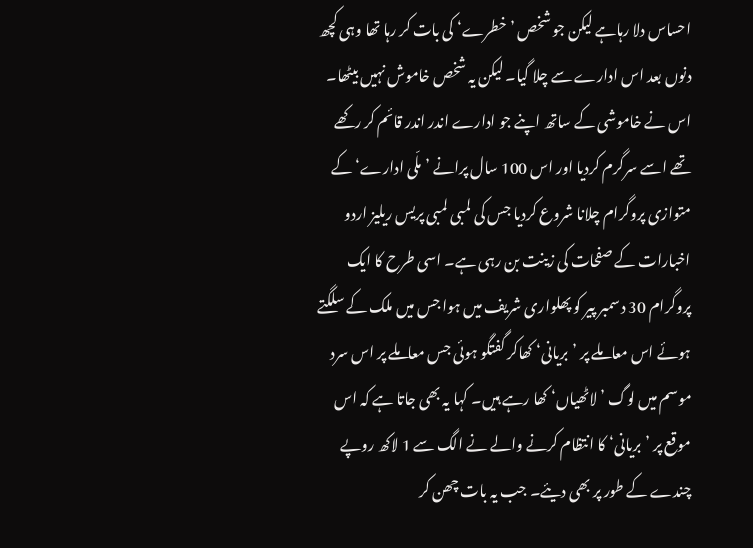احساس دلا رہاہے لیکن جو شخص ’خطرے‘ کی بات کر رہا تھا وہی کچھ دنوں بعد اس ادارے سے چلا گیا۔ لیکن یہ شخص خاموش نہیں بیٹھا۔ اس نے خاموشی کے ساتھ اپنے جو ادارے اندر اندر قائم کر رکھے تھے اسے سرگرم کردیا اور اس 100 سال پرانے ’ملّی ادارے‘ کے متوازی پروگرام چلانا شروع کردیا جس کی لمبی لمبی پریس ریلیز اردو اخبارات کے صفحات کی زینت بن رہی ہے۔ اسی طرح کا ایک پروگرام 30 دسمبر پیر کو پھلواری شریف میں ہوا جس میں ملک کے سلگتے ہوئے اس معاملے پر ’بریانی‘ کھاکر گفتگو ہوئی جس معاملے پر اس سرد موسم میں لوگ ’لاٹھیاں‘ کھا رہے ہیں۔ کہا یہ بھی جاتا ہے کہ اس موقع پر ’بریانی‘ کا انتظام کرنے والے نے الگ سے 1 لاکھ روپے چندے کے طور پر بھی دیئے۔ جب یہ بات چھن کر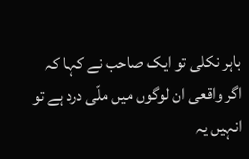باہر نکلی تو ایک صاحب نے کہا کہ اگر واقعی ان لوگوں میں ملّی درد ہے تو انہیں یہ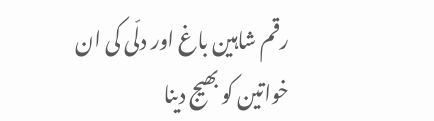رقم شاہین باغ اور دلّی کی ان خواتین کو بھیج دینا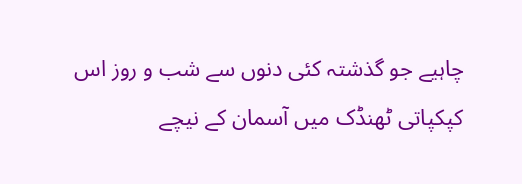چاہیے جو گذشتہ کئی دنوں سے شب و روز اس کپکپاتی ٹھنڈک میں آسمان کے نیچے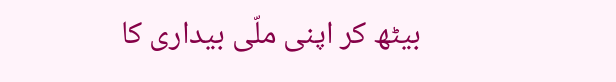بیٹھ کر اپنی ملّی بیداری کا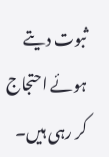ثبوت دیتے ہوئے احتجاج کر رہی ہیں۔